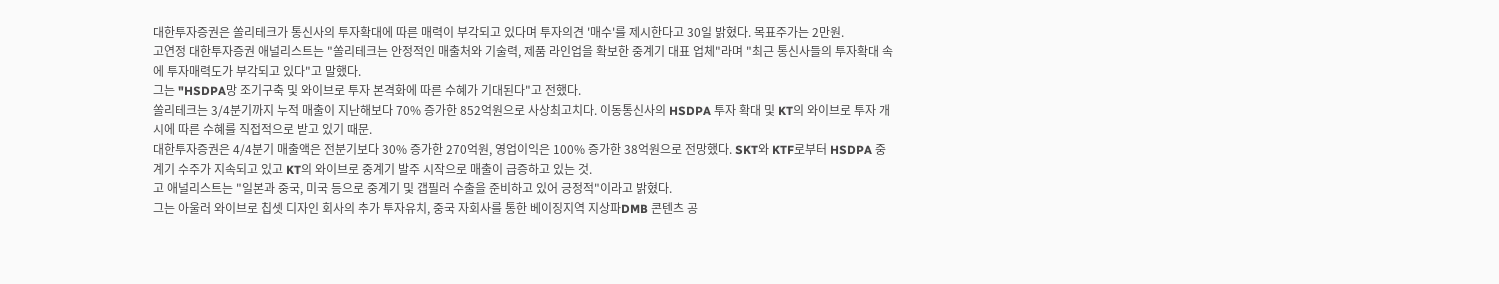대한투자증권은 쏠리테크가 통신사의 투자확대에 따른 매력이 부각되고 있다며 투자의견 '매수'를 제시한다고 30일 밝혔다. 목표주가는 2만원.
고연정 대한투자증권 애널리스트는 "쏠리테크는 안정적인 매출처와 기술력, 제품 라인업을 확보한 중계기 대표 업체"라며 "최근 통신사들의 투자확대 속에 투자매력도가 부각되고 있다"고 말했다.
그는 "HSDPA망 조기구축 및 와이브로 투자 본격화에 따른 수혜가 기대된다"고 전했다.
쏠리테크는 3/4분기까지 누적 매출이 지난해보다 70% 증가한 852억원으로 사상최고치다. 이동통신사의 HSDPA 투자 확대 및 KT의 와이브로 투자 개시에 따른 수혜를 직접적으로 받고 있기 때문.
대한투자증권은 4/4분기 매출액은 전분기보다 30% 증가한 270억원, 영업이익은 100% 증가한 38억원으로 전망했다. SKT와 KTF로부터 HSDPA 중계기 수주가 지속되고 있고 KT의 와이브로 중계기 발주 시작으로 매출이 급증하고 있는 것.
고 애널리스트는 "일본과 중국, 미국 등으로 중계기 및 갭필러 수출을 준비하고 있어 긍정적"이라고 밝혔다.
그는 아울러 와이브로 칩셋 디자인 회사의 추가 투자유치, 중국 자회사를 통한 베이징지역 지상파DMB 콘텐츠 공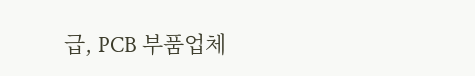급, PCB 부품업체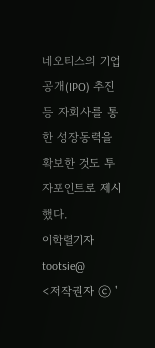네오티스의 기업공개(IPO) 추진 등 자회사를 통한 성장동력을 확보한 것도 투자포인트로 제시했다.
이학렬기자 tootsie@
<저작권자 ⓒ '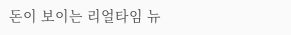돈이 보이는 리얼타임 뉴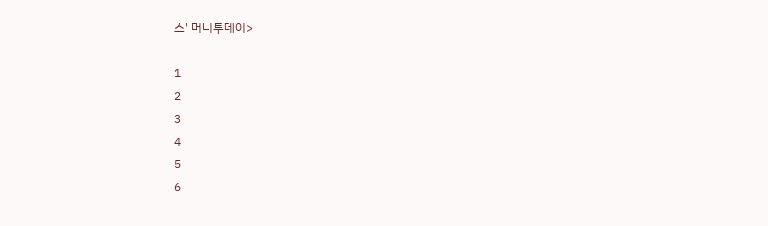스' 머니투데이>

1
2
3
4
5
6